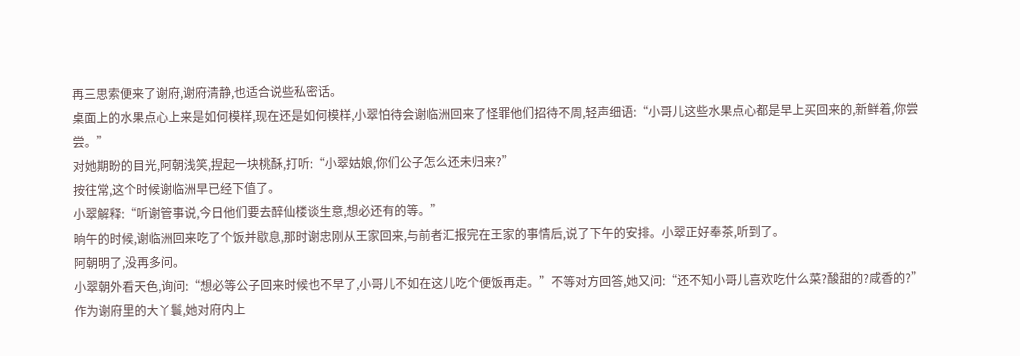再三思索便来了谢府,谢府清静,也适合说些私密话。
桌面上的水果点心上来是如何模样,现在还是如何模样,小翠怕待会谢临洲回来了怪罪他们招待不周,轻声细语:“小哥儿这些水果点心都是早上买回来的,新鲜着,你尝尝。”
对她期盼的目光,阿朝浅笑,捏起一块桃酥,打听:“小翠姑娘,你们公子怎么还未归来?”
按往常,这个时候谢临洲早已经下值了。
小翠解释:“听谢管事说,今日他们要去醉仙楼谈生意,想必还有的等。”
晌午的时候,谢临洲回来吃了个饭并歇息,那时谢忠刚从王家回来,与前者汇报完在王家的事情后,说了下午的安排。小翠正好奉茶,听到了。
阿朝明了,没再多问。
小翠朝外看天色,询问:“想必等公子回来时候也不早了,小哥儿不如在这儿吃个便饭再走。”不等对方回答,她又问:“还不知小哥儿喜欢吃什么菜?酸甜的?咸香的?”
作为谢府里的大丫鬟,她对府内上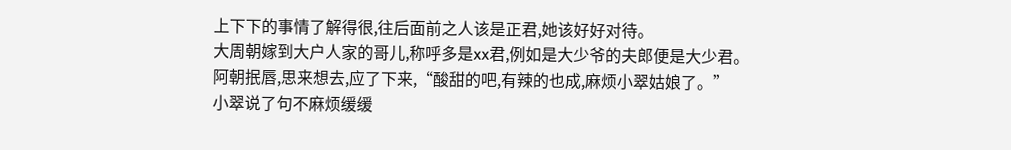上下下的事情了解得很,往后面前之人该是正君,她该好好对待。
大周朝嫁到大户人家的哥儿,称呼多是xx君,例如是大少爷的夫郎便是大少君。
阿朝抿唇,思来想去,应了下来,“酸甜的吧,有辣的也成,麻烦小翠姑娘了。”
小翠说了句不麻烦缓缓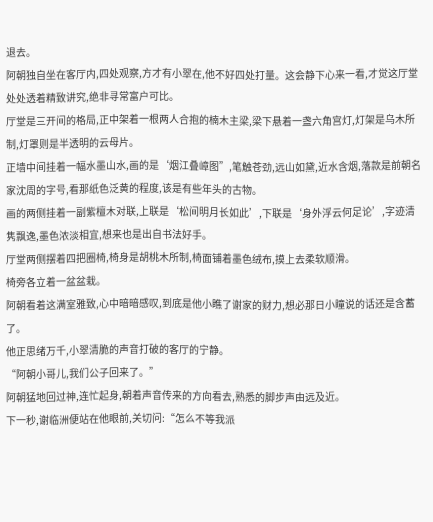退去。
阿朝独自坐在客厅内,四处观察,方才有小翠在,他不好四处打量。这会静下心来一看,才觉这厅堂处处透着精致讲究,绝非寻常富户可比。
厅堂是三开间的格局,正中架着一根两人合抱的楠木主梁,梁下悬着一盏六角宫灯,灯架是乌木所制,灯罩则是半透明的云母片。
正墙中间挂着一幅水墨山水,画的是‘烟江叠嶂图”,笔触苍劲,远山如黛,近水含烟,落款是前朝名家沈周的字号,看那纸色泛黄的程度,该是有些年头的古物。
画的两侧挂着一副紫檀木对联,上联是‘松间明月长如此’,下联是‘身外浮云何足论’,字迹清隽飘逸,墨色浓淡相宜,想来也是出自书法好手。
厅堂两侧摆着四把圈椅,椅身是胡桃木所制,椅面铺着墨色绒布,摸上去柔软顺滑。
椅旁各立着一盆盆栽。
阿朝看着这满室雅致,心中暗暗感叹,到底是他小瞧了谢家的财力,想必那日小瞳说的话还是含蓄了。
他正思绪万千,小翠清脆的声音打破的客厅的宁静。
“阿朝小哥儿,我们公子回来了。”
阿朝猛地回过神,连忙起身,朝着声音传来的方向看去,熟悉的脚步声由远及近。
下一秒,谢临洲便站在他眼前,关切问:“怎么不等我派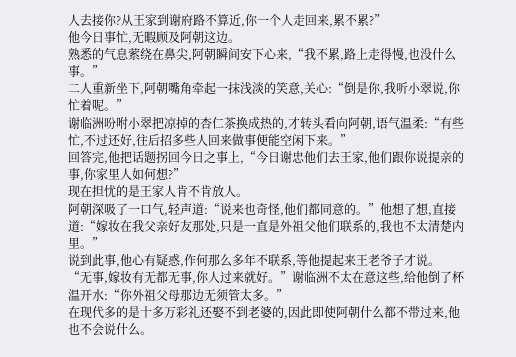人去接你?从王家到谢府路不算近,你一个人走回来,累不累?”
他今日事忙,无暇顾及阿朝这边。
熟悉的气息萦绕在鼻尖,阿朝瞬间安下心来,“我不累,路上走得慢,也没什么事。”
二人重新坐下,阿朝嘴角牵起一抹浅淡的笑意,关心:“倒是你,我听小翠说,你忙着呢。”
谢临洲吩咐小翠把凉掉的杏仁茶换成热的,才转头看向阿朝,语气温柔:“有些忙,不过还好,往后招多些人回来做事便能空闲下来。”
回答完,他把话题拐回今日之事上,“今日谢忠他们去王家,他们跟你说提亲的事,你家里人如何想?”
现在担忧的是王家人肯不肯放人。
阿朝深吸了一口气,轻声道:“说来也奇怪,他们都同意的。”他想了想,直接道:“嫁妆在我父亲好友那处,只是一直是外祖父他们联系的,我也不太清楚内里。”
说到此事,他心有疑惑,作何那么多年不联系,等他提起来王老爷子才说。
“无事,嫁妆有无都无事,你人过来就好。”谢临洲不太在意这些,给他倒了杯温开水:“你外祖父母那边无须管太多。”
在现代多的是十多万彩礼还娶不到老婆的,因此即使阿朝什么都不带过来,他也不会说什么。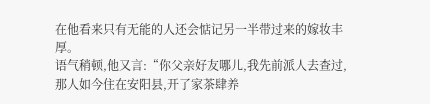在他看来只有无能的人还会惦记另一半带过来的嫁妆丰厚。
语气稍顿,他又言:“你父亲好友哪儿,我先前派人去查过,那人如今住在安阳县,开了家茶肆养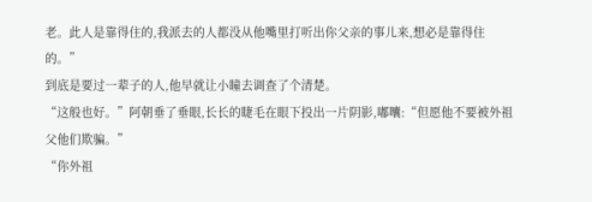老。此人是靠得住的,我派去的人都没从他嘴里打听出你父亲的事儿来,想必是靠得住的。”
到底是要过一辈子的人,他早就让小瞳去调查了个清楚。
“这般也好。”阿朝垂了垂眼,长长的睫毛在眼下投出一片阴影,嘟囔:“但愿他不要被外祖父他们欺骗。”
“你外祖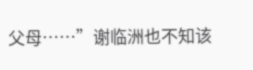父母……”谢临洲也不知该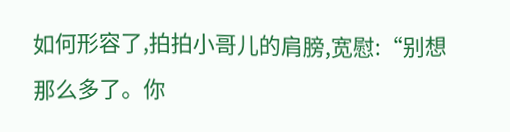如何形容了,拍拍小哥儿的肩膀,宽慰:“别想那么多了。你